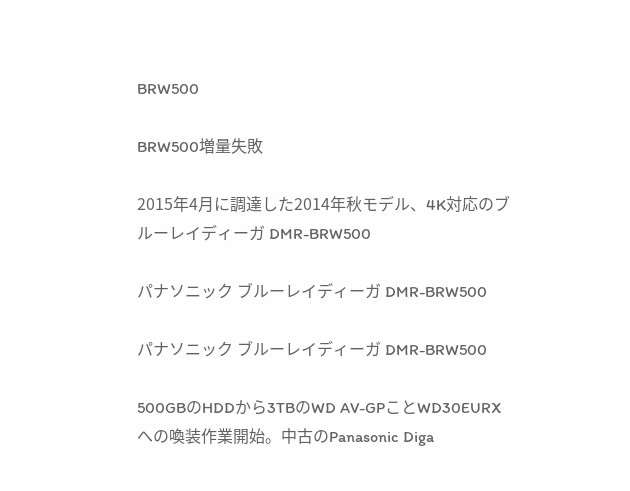BRW500

BRW500増量失敗

2015年4月に調達した2014年秋モデル、4K対応のブルーレイディーガ DMR-BRW500

パナソニック ブルーレイディーガ DMR-BRW500

パナソニック ブルーレイディーガ DMR-BRW500

500GBのHDDから3TBのWD AV-GPことWD30EURXへの喚装作業開始。中古のPanasonic Diga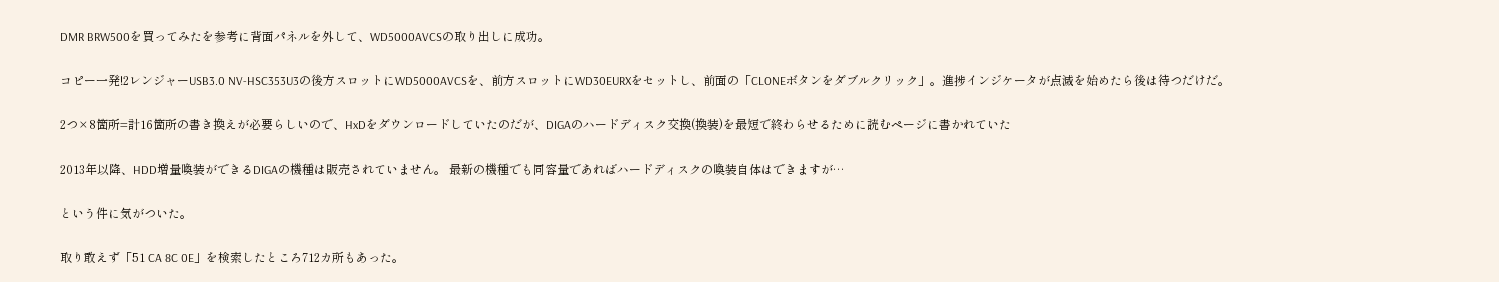DMR BRW500を買ってみたを参考に背面パネルを外して、WD5000AVCSの取り出しに成功。

コピー一発!2レンジャーUSB3.0 NV-HSC353U3の後方スロットにWD5000AVCSを、前方スロットにWD30EURXをセットし、前面の「CLONEボタンをダブルクリック」。進捗インジケータが点滅を始めたら後は待つだけだ。

2つ×8箇所=計16箇所の書き換えが必要らしいので、HxDをダウンロードしていたのだが、DIGAのハードディスク交換(換装)を最短で終わらせるために読むページに書かれていた

2013年以降、HDD増量喚装ができるDIGAの機種は販売されていません。 最新の機種でも同容量であればハードディスクの喚装自体はできますが…

という件に気がついた。

取り敢えず「51 CA 8C 0E」を検索したところ712カ所もあった。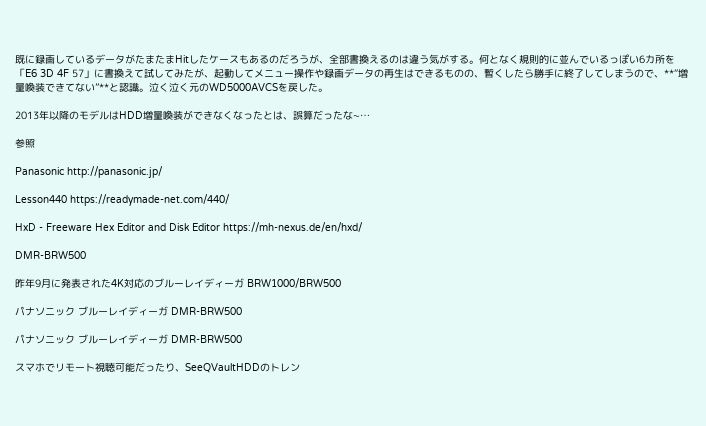既に録画しているデータがたまたまHitしたケースもあるのだろうが、全部書換えるのは違う気がする。何となく規則的に並んでいるっぽい6カ所を「E6 3D 4F 57」に書換えて試してみたが、起動してメニュー操作や録画データの再生はできるものの、暫くしたら勝手に終了してしまうので、**“増量喚装できてない”**と認識。泣く泣く元のWD5000AVCSを戻した。

2013年以降のモデルはHDD増量喚装ができなくなったとは、誤算だったな~…

参照

Panasonic http://panasonic.jp/

Lesson440 https://readymade-net.com/440/

HxD - Freeware Hex Editor and Disk Editor https://mh-nexus.de/en/hxd/

DMR-BRW500

昨年9月に発表された4K対応のブルーレイディーガ BRW1000/BRW500

パナソニック ブルーレイディーガ DMR-BRW500

パナソニック ブルーレイディーガ DMR-BRW500

スマホでリモート視聴可能だったり、SeeQVaultHDDのトレン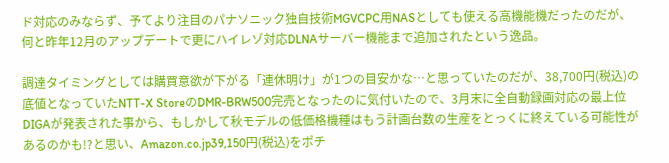ド対応のみならず、予てより注目のパナソニック独自技術MGVCPC用NASとしても使える高機能機だったのだが、何と昨年12月のアップデートで更にハイレゾ対応DLNAサーバー機能まで追加されたという逸品。

調達タイミングとしては購買意欲が下がる「連休明け」が1つの目安かな…と思っていたのだが、38,700円(税込)の底値となっていたNTT-X StoreのDMR-BRW500完売となったのに気付いたので、3月末に全自動録画対応の最上位DIGAが発表された事から、もしかして秋モデルの低価格機種はもう計画台数の生産をとっくに終えている可能性があるのかも!?と思い、Amazon.co.jp39,150円(税込)をポチ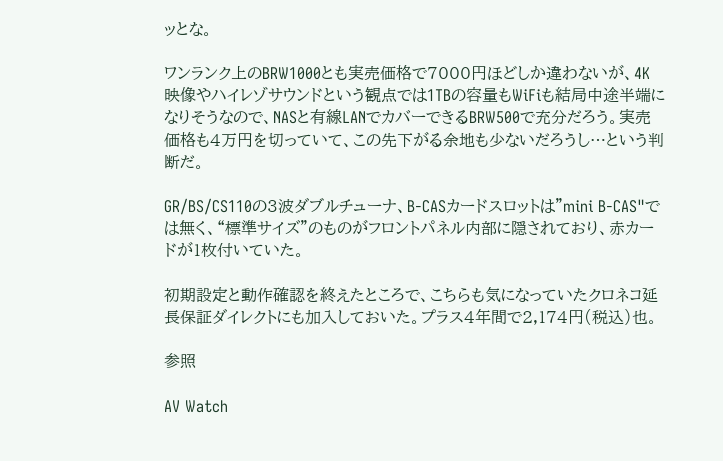ッとな。

ワンランク上のBRW1000とも実売価格で7000円ほどしか違わないが、4K映像やハイレゾサウンドという観点では1TBの容量もWiFiも結局中途半端になりそうなので、NASと有線LANでカバーできるBRW500で充分だろう。実売価格も4万円を切っていて、この先下がる余地も少ないだろうし…という判断だ。

GR/BS/CS110の3波ダブルチューナ、B-CASカードスロットは"mini B-CAS"では無く、“標準サイズ"のものがフロントパネル内部に隠されており、赤カードが1枚付いていた。

初期設定と動作確認を終えたところで、こちらも気になっていたクロネコ延長保証ダイレクトにも加入しておいた。プラス4年間で2,174円(税込)也。

参照

AV Watch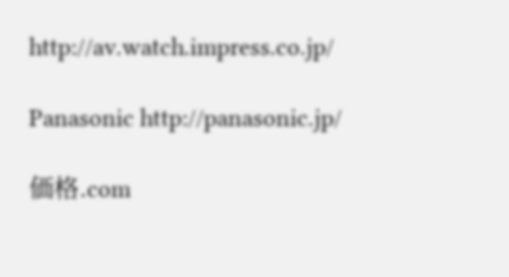http://av.watch.impress.co.jp/

Panasonic http://panasonic.jp/

価格.com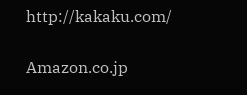http://kakaku.com/

Amazon.co.jp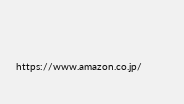https://www.amazon.co.jp/